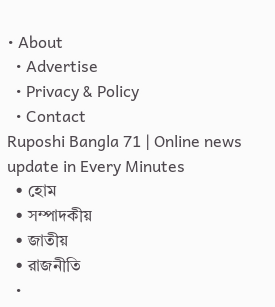• About
  • Advertise
  • Privacy & Policy
  • Contact
Ruposhi Bangla 71 | Online news update in Every Minutes
  • হোম
  • সম্পাদকীয়
  • জাতীয়
  • রাজনীতি
  •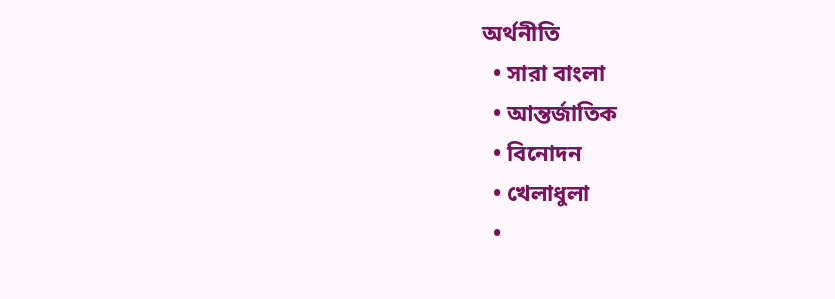অর্থনীতি
  • সারা বাংলা
  • আন্তর্জাতিক
  • বিনোদন
  • খেলাধুলা
  •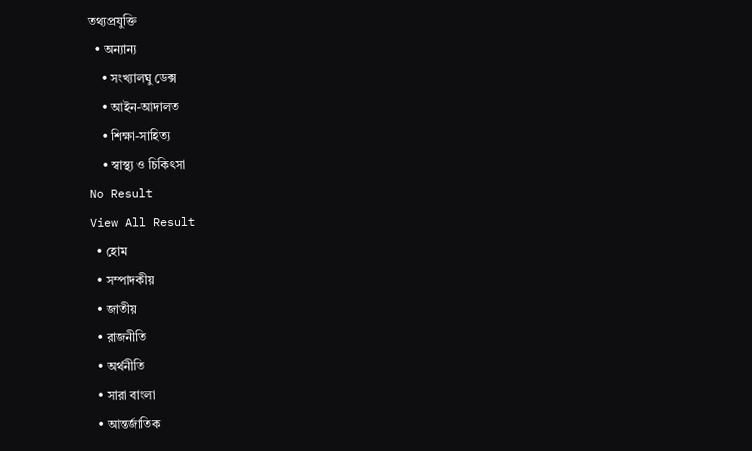তথ্যপ্রযুক্তি
  • অন্যান্য
    • সংখ্যালঘু ডেক্স
    • আইন-আদালত
    • শিক্ষা-সাহিত্য
    • স্বাস্থ্য ও চিকিৎসা
No Result
View All Result
  • হোম
  • সম্পাদকীয়
  • জাতীয়
  • রাজনীতি
  • অর্থনীতি
  • সারা বাংলা
  • আন্তর্জাতিক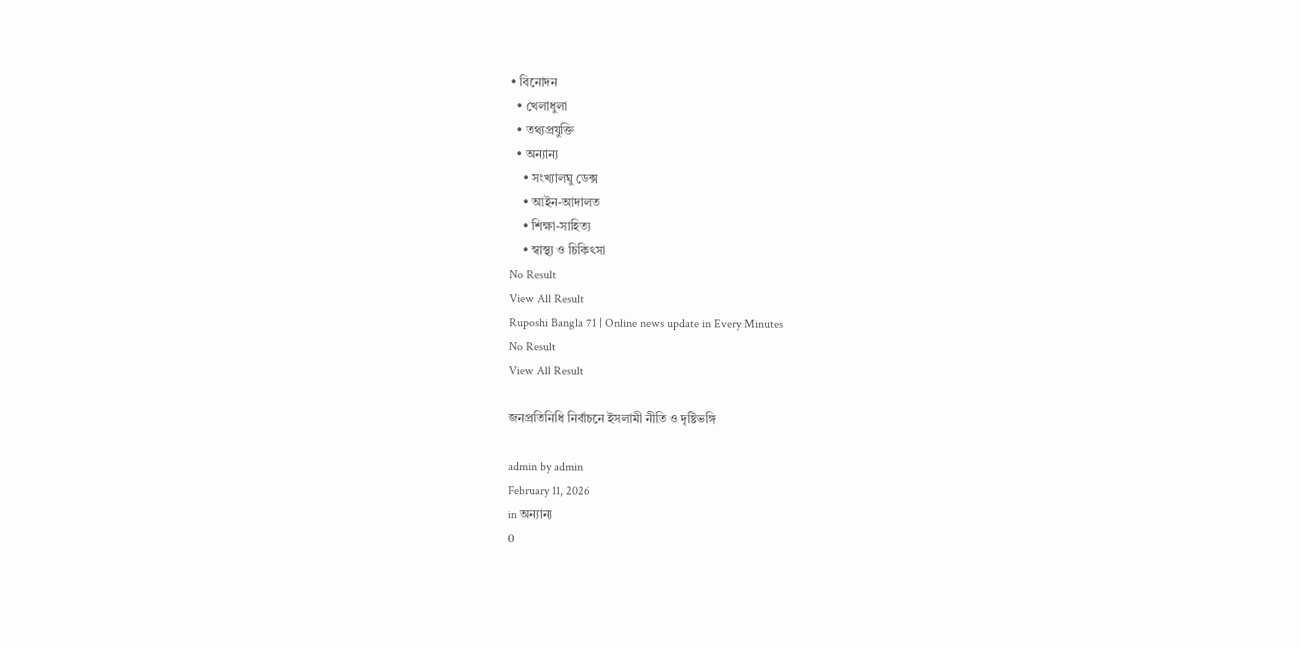• বিনোদন
  • খেলাধুলা
  • তথ্যপ্রযুক্তি
  • অন্যান্য
    • সংখ্যালঘু ডেক্স
    • আইন-আদালত
    • শিক্ষা-সাহিত্য
    • স্বাস্থ্য ও চিকিৎসা
No Result
View All Result
Ruposhi Bangla 71 | Online news update in Every Minutes
No Result
View All Result

জনপ্রতিনিধি নির্বাচনে ইসলামী নীতি ও দৃষ্টিভঙ্গি

admin by admin
February 11, 2026
in অন্যান্য
0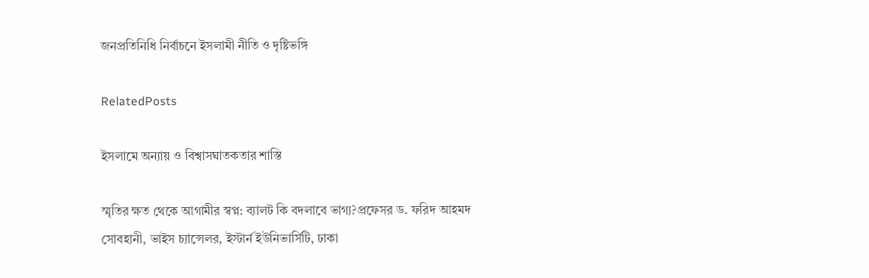জনপ্রতিনিধি নির্বাচনে ইসলামী নীতি ও দৃষ্টিভঙ্গি

RelatedPosts

ইসলামে অন্যায় ও বিশ্বাসঘাতকতার শাস্তি

স্মৃতির ক্ষত থেকে আগামীর স্বপ্ন: ব্যালট কি বদলাবে ভাগ্য?প্রফেসর ড. ফরিদ আহমদ সোবহানী, ভাইস চ্যান্সেলর, ইস্টার্ন ইউনিভার্সিটি, ঢাকা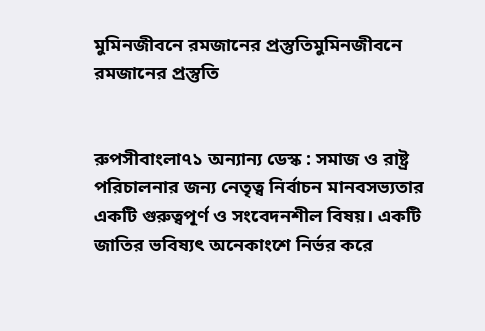মুমিনজীবনে রমজানের প্রস্তুতিমুমিনজীবনে রমজানের প্রস্তুতি


রুপসীবাংলা৭১ অন্যান্য ডেস্ক : সমাজ ও রাষ্ট্র পরিচালনার জন্য নেতৃত্ব নির্বাচন মানবসভ্যতার একটি গুরুত্বপূর্ণ ও সংবেদনশীল বিষয়। একটি জাতির ভবিষ্যৎ অনেকাংশে নির্ভর করে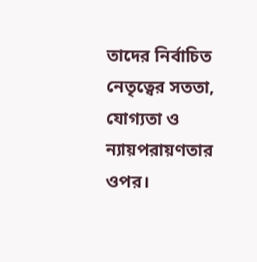তাদের নির্বাচিত নেতৃত্বের সততা, যোগ্যতা ও ন্যায়পরায়ণতার ওপর।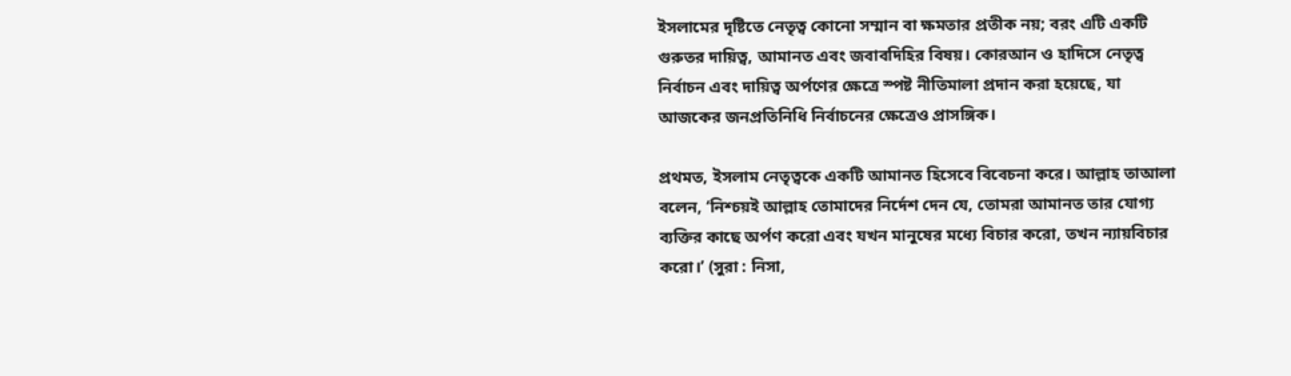ইসলামের দৃষ্টিতে নেতৃত্ব কোনো সম্মান বা ক্ষমতার প্রতীক নয়; বরং এটি একটি গুরুতর দায়িত্ব, আমানত এবং জবাবদিহির বিষয়। কোরআন ও হাদিসে নেতৃত্ব নির্বাচন এবং দায়িত্ব অর্পণের ক্ষেত্রে স্পষ্ট নীতিমালা প্রদান করা হয়েছে, যা আজকের জনপ্রতিনিধি নির্বাচনের ক্ষেত্রেও প্রাসঙ্গিক।

প্রথমত, ইসলাম নেতৃত্বকে একটি আমানত হিসেবে বিবেচনা করে। আল্লাহ তাআলা বলেন, ‘নিশ্চয়ই আল্লাহ তোমাদের নির্দেশ দেন যে, তোমরা আমানত তার যোগ্য ব্যক্তির কাছে অর্পণ করো এবং যখন মানুষের মধ্যে বিচার করো, তখন ন্যায়বিচার করো।’ (সুরা : নিসা,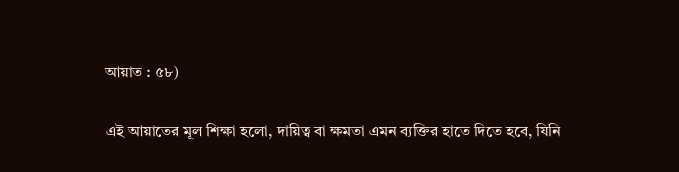আয়াত : ৫৮)

এই আয়াতের মূল শিক্ষা হলো, দায়িত্ব বা ক্ষমতা এমন ব্যক্তির হাতে দিতে হবে, যিনি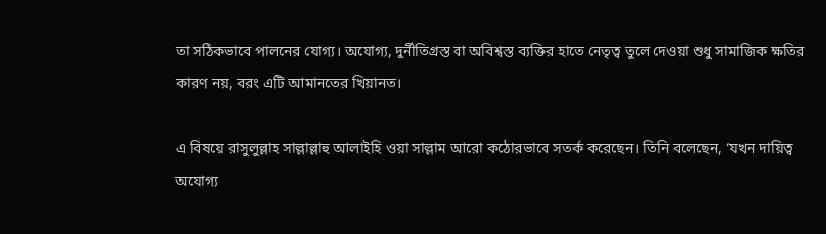তা সঠিকভাবে পালনের যোগ্য। অযোগ্য, দুর্নীতিগ্রস্ত বা অবিশ্বস্ত ব্যক্তির হাতে নেতৃত্ব তুলে দেওয়া শুধু সামাজিক ক্ষতির কারণ নয়, বরং এটি আমানতের খিয়ানত।

এ বিষয়ে রাসুলুল্লাহ সাল্লাল্লাহু আলাইহি ওয়া সাল্লাম আরো কঠোরভাবে সতর্ক করেছেন। তিনি বলেছেন, ‘যখন দায়িত্ব অযোগ্য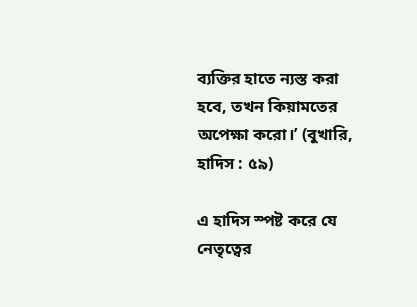ব্যক্তির হাতে ন্যস্ত করা হবে, তখন কিয়ামতের অপেক্ষা করো।’ (বুখারি, হাদিস : ৫৯)

এ হাদিস স্পষ্ট করে যে নেতৃত্বের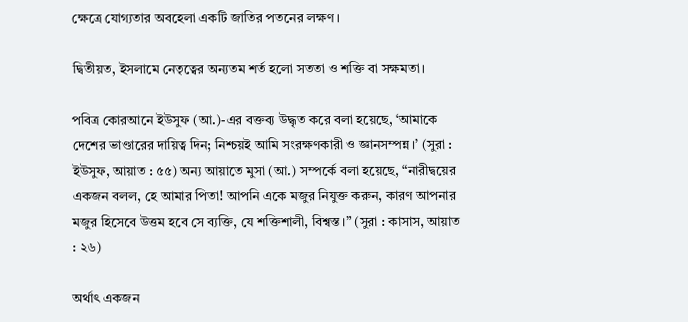ক্ষেত্রে যোগ্যতার অবহেলা একটি জাতির পতনের লক্ষণ।

দ্বিতীয়ত, ইসলামে নেতৃত্বের অন্যতম শর্ত হলো সততা ও শক্তি বা সক্ষমতা।

পবিত্র কোরআনে ইউসুফ (আ.)-এর বক্তব্য উদ্ধৃত করে বলা হয়েছে, ‘আমাকে দেশের ভাণ্ডারের দায়িত্ব দিন; নিশ্চয়ই আমি সংরক্ষণকারী ও জ্ঞানসম্পন্ন।’ (সুরা : ইউসুফ, আয়াত : ৫৫) অন্য আয়াতে মুসা (আ.) সম্পর্কে বলা হয়েছে, “নারীদ্বয়ের একজন বলল, হে আমার পিতা! আপনি একে মজুর নিযুক্ত করুন, কারণ আপনার মজুর হিসেবে উত্তম হবে সে ব্যক্তি, যে শক্তিশালী, বিশ্বস্ত।” (সুরা : কাসাস, আয়াত : ২৬)

অর্থাৎ একজন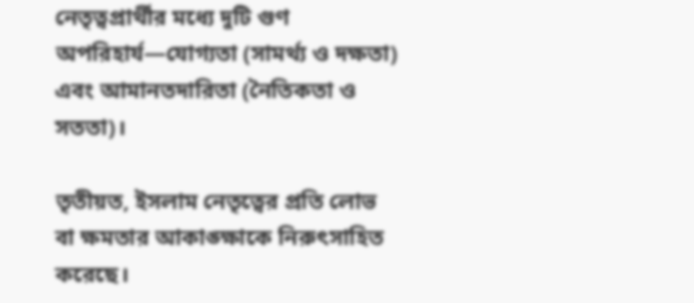নেতৃত্বপ্রার্থীর মধ্যে দুটি গুণ অপরিহার্য—যোগ্যতা (সামর্থ্য ও দক্ষতা) এবং আমানতদারিতা (নৈতিকতা ও সততা)।

তৃতীয়ত, ইসলাম নেতৃত্বের প্রতি লোভ বা ক্ষমতার আকাঙ্ক্ষাকে নিরুৎসাহিত করেছে।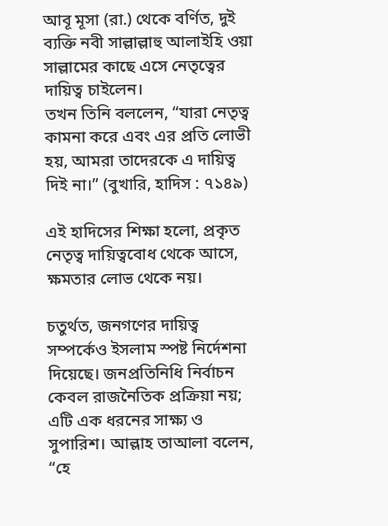আবূ মূসা (রা.) থেকে বর্ণিত, দুই ব্যক্তি নবী সাল্লাল্লাহু আলাইহি ওয়া সাল্লামের কাছে এসে নেতৃত্বের দায়িত্ব চাইলেন।
তখন তিনি বললেন, “যারা নেতৃত্ব কামনা করে এবং এর প্রতি লোভী হয়, আমরা তাদেরকে এ দায়িত্ব দিই না।” (বুখারি, হাদিস : ৭১৪৯)

এই হাদিসের শিক্ষা হলো, প্রকৃত নেতৃত্ব দায়িত্ববোধ থেকে আসে, ক্ষমতার লোভ থেকে নয়।

চতুর্থত, জনগণের দায়িত্ব সম্পর্কেও ইসলাম স্পষ্ট নির্দেশনা দিয়েছে। জনপ্রতিনিধি নির্বাচন কেবল রাজনৈতিক প্রক্রিয়া নয়; এটি এক ধরনের সাক্ষ্য ও সুপারিশ। আল্লাহ তাআলা বলেন, “হে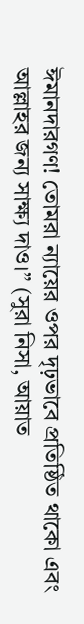ঈমানদারগণ! তোমরা ন্যায়ের ওপর দৃঢ়ভাবে প্রতিষ্ঠিত থাকো এবং আল্লাহর জন্য সাক্ষ্য দাও।” (সুরা নিসা, আয়াত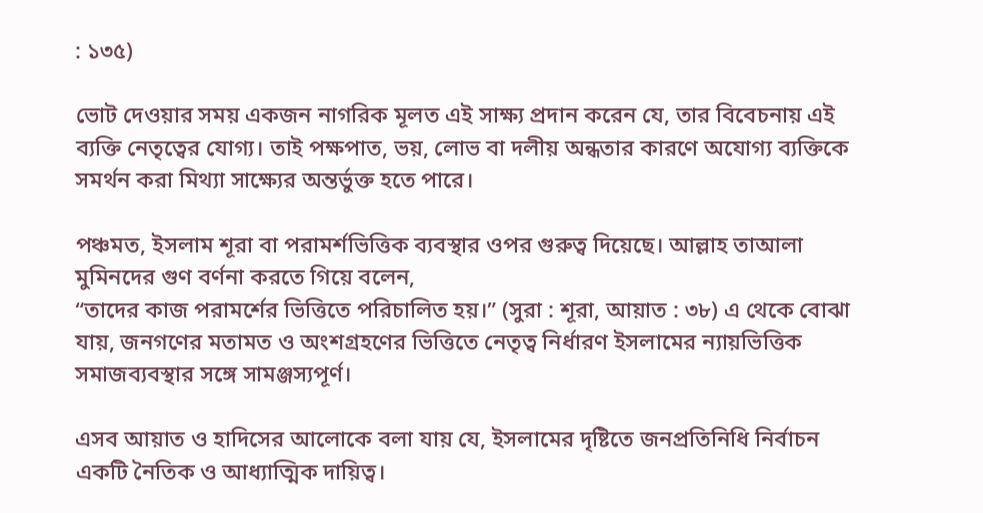: ১৩৫)

ভোট দেওয়ার সময় একজন নাগরিক মূলত এই সাক্ষ্য প্রদান করেন যে, তার বিবেচনায় এই ব্যক্তি নেতৃত্বের যোগ্য। তাই পক্ষপাত, ভয়, লোভ বা দলীয় অন্ধতার কারণে অযোগ্য ব্যক্তিকে সমর্থন করা মিথ্যা সাক্ষ্যের অন্তর্ভুক্ত হতে পারে।

পঞ্চমত, ইসলাম শূরা বা পরামর্শভিত্তিক ব্যবস্থার ওপর গুরুত্ব দিয়েছে। আল্লাহ তাআলা মুমিনদের গুণ বর্ণনা করতে গিয়ে বলেন,
“তাদের কাজ পরামর্শের ভিত্তিতে পরিচালিত হয়।” (সুরা : শূরা, আয়াত : ৩৮) এ থেকে বোঝা যায়, জনগণের মতামত ও অংশগ্রহণের ভিত্তিতে নেতৃত্ব নির্ধারণ ইসলামের ন্যায়ভিত্তিক সমাজব্যবস্থার সঙ্গে সামঞ্জস্যপূর্ণ।

এসব আয়াত ও হাদিসের আলোকে বলা যায় যে, ইসলামের দৃষ্টিতে জনপ্রতিনিধি নির্বাচন একটি নৈতিক ও আধ্যাত্মিক দায়িত্ব।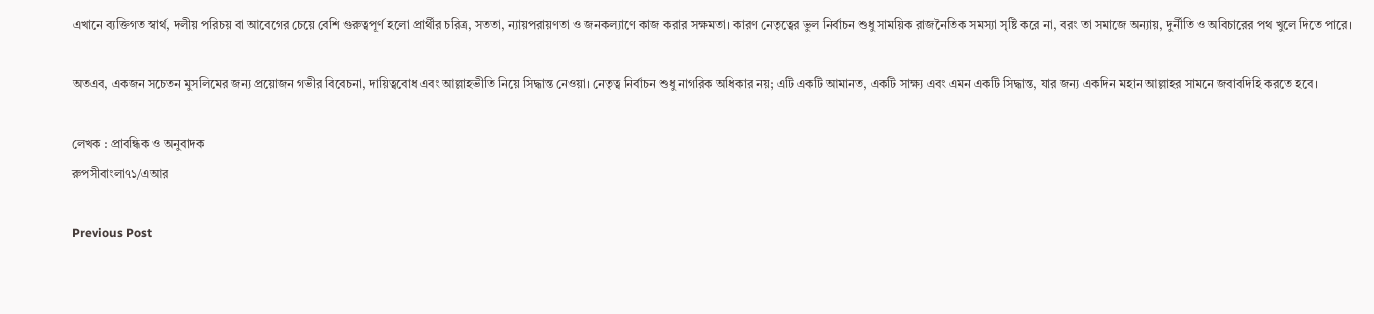এখানে ব্যক্তিগত স্বার্থ, দলীয় পরিচয় বা আবেগের চেয়ে বেশি গুরুত্বপূর্ণ হলো প্রার্থীর চরিত্র, সততা, ন্যায়পরায়ণতা ও জনকল্যাণে কাজ করার সক্ষমতা। কারণ নেতৃত্বের ভুল নির্বাচন শুধু সাময়িক রাজনৈতিক সমস্যা সৃষ্টি করে না, বরং তা সমাজে অন্যায়, দুর্নীতি ও অবিচারের পথ খুলে দিতে পারে।

অতএব, একজন সচেতন মুসলিমের জন্য প্রয়োজন গভীর বিবেচনা, দায়িত্ববোধ এবং আল্লাহভীতি নিয়ে সিদ্ধান্ত নেওয়া। নেতৃত্ব নির্বাচন শুধু নাগরিক অধিকার নয়; এটি একটি আমানত, একটি সাক্ষ্য এবং এমন একটি সিদ্ধান্ত, যার জন্য একদিন মহান আল্লাহর সামনে জবাবদিহি করতে হবে।

লেখক : প্রাবন্ধিক ও অনুবাদক
রুপসীবাংলা৭১/এআর

Previous Post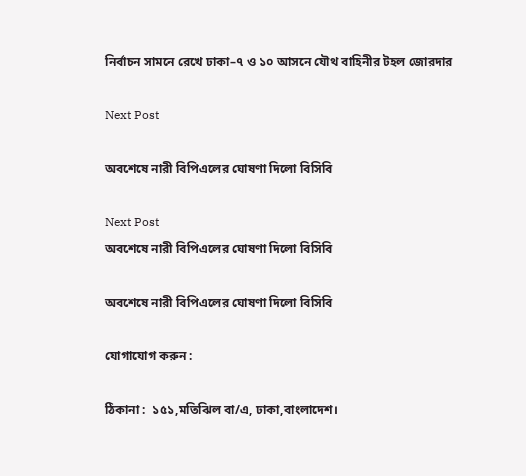নির্বাচন সামনে রেখে ঢাকা–৭ ও ১০ আসনে যৌথ বাহিনীর টহল জোরদার

Next Post

অবশেষে নারী বিপিএলের ঘোষণা দিলো বিসিবি

Next Post
অবশেষে নারী বিপিএলের ঘোষণা দিলো বিসিবি

অবশেষে নারী বিপিএলের ঘোষণা দিলো বিসিবি

যোগাযোগ করুন :

ঠিকানা :  ১৫১,মতিঝিল বা/এ, ঢাকা,বাংলাদেশ।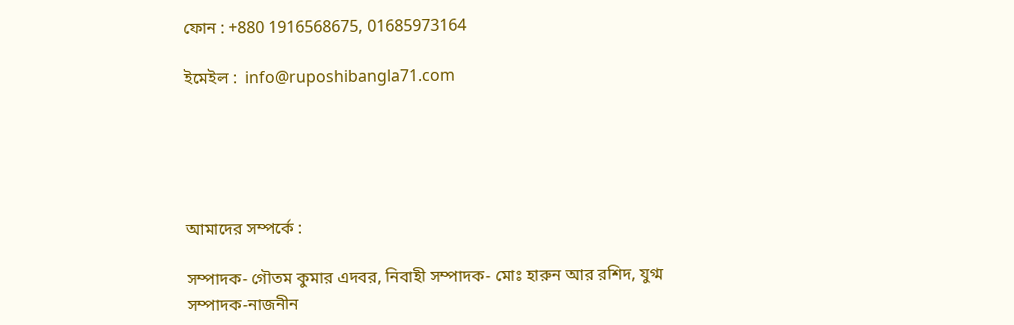ফোন : +880 1916568675, 01685973164

ইমেইল :  info@ruposhibangla71.com





আমাদের সম্পর্কে :

সম্পাদক- গৌতম কুমার এদবর, নিবাহী সম্পাদক- মোঃ হারুন আর রশিদ, যুগ্ম সম্পাদক-নাজনীন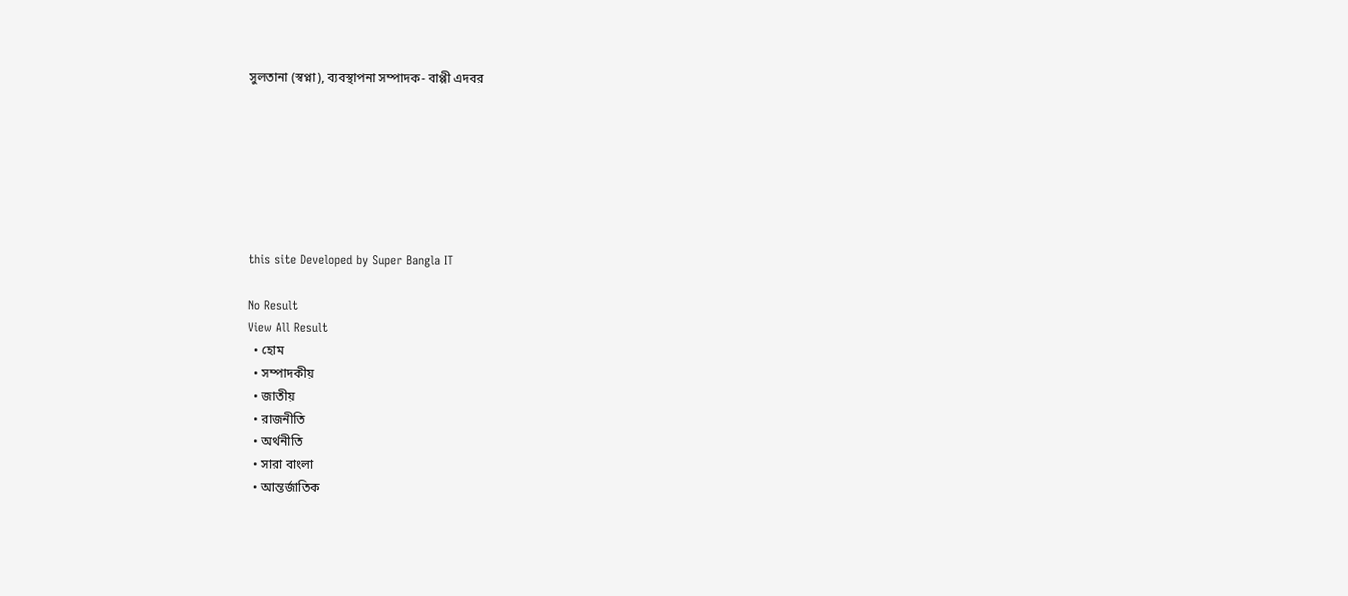সুলতানা (স্বপ্না), ব্যবস্থাপনা সম্পাদক- বাপ্পী এদবর







this site Developed by Super Bangla IT

No Result
View All Result
  • হোম
  • সম্পাদকীয়
  • জাতীয়
  • রাজনীতি
  • অর্থনীতি
  • সারা বাংলা
  • আন্তর্জাতিক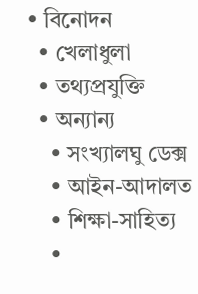• বিনোদন
  • খেলাধুলা
  • তথ্যপ্রযুক্তি
  • অন্যান্য
    • সংখ্যালঘু ডেক্স
    • আইন-আদালত
    • শিক্ষা-সাহিত্য
    •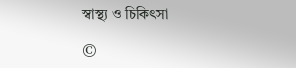স্বাস্থ্য ও চিকিৎসা

©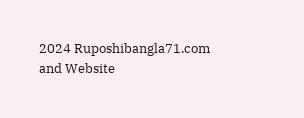2024 Ruposhibangla71.com and Website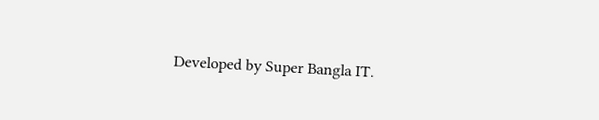Developed by Super Bangla IT.